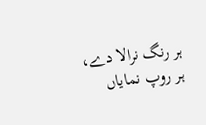ہر رنگ نرالا دے، ہر روپ نمایاں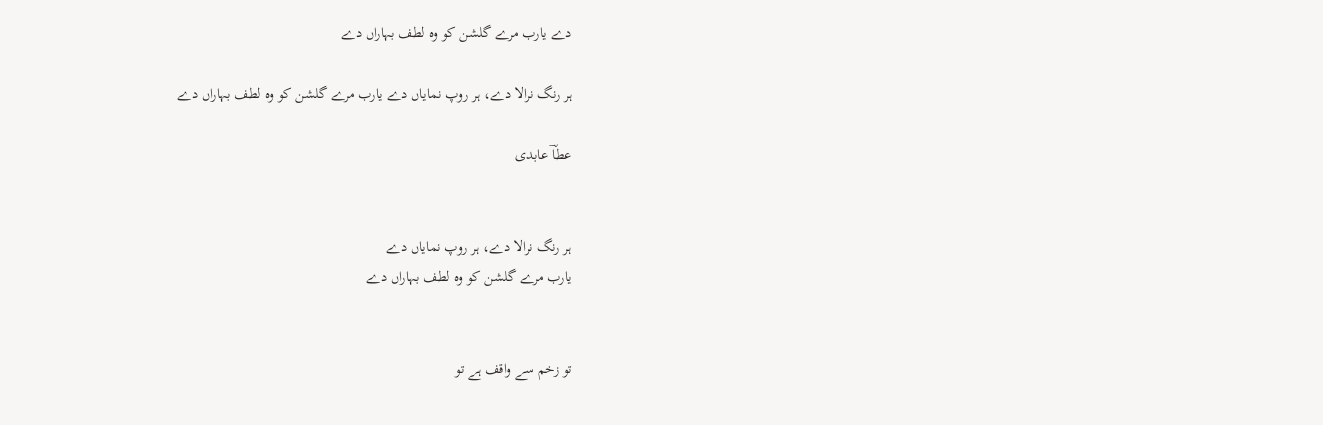دے یارب مرے گلشن کو وہ لطف بہاراں دے

ہر رنگ نرالا دے، ہر روپ نمایاں دے یارب مرے گلشن کو وہ لطف بہاراں دے

عطاؔ عابدی


ہر رنگ نرالا دے، ہر روپ نمایاں دے
یارب مرے گلشن کو وہ لطف بہاراں دے


تو زخم سے واقف ہے تو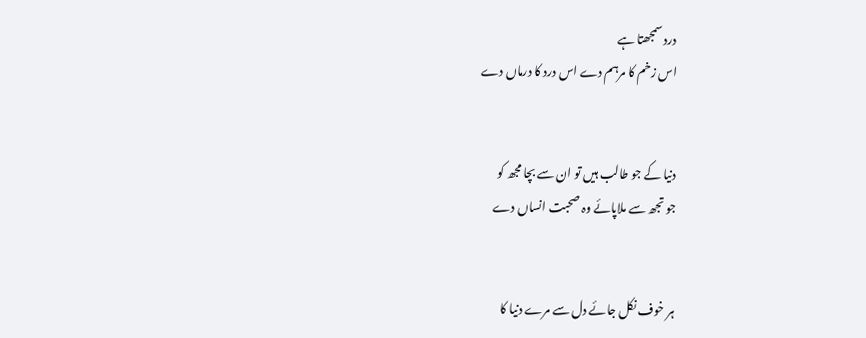درد سمجھتا ہے
اس زخم کا مرہم دے اس درد کا درماں دے


دنیا کے جو طالب ہیں تو ان سے بچا مجھ کو
جو تجھ سے ملاپائے وہ صحبت انساں دے


ہر خوف نکل جائے دل سے مرے دنیا کا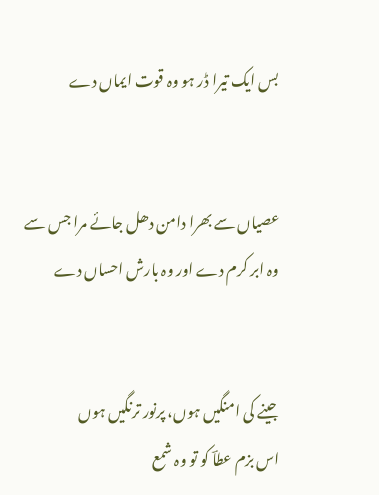بس ایک تیرا ڈر ہو وہ قوت ایماں دے


عصیاں سے بھرا دامن دھل جائے مرا جس سے
وہ ابر کرم دے اور وہ بارش احساں دے


جینے کی امنگیں ہوں، پرنور ترنگیں ہوں
اس بزم عطاؔ کو تو وہ شمع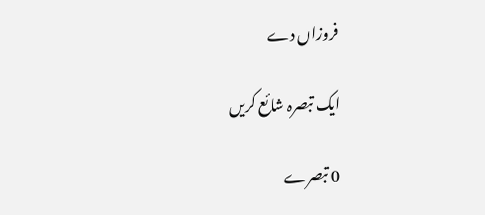فروزاں دے

ایک تبصرہ شائع کریں

0 تبصرے